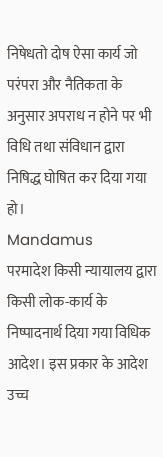निषेधतो दोष ऐसा कार्य जो परंपरा और नैतिकता के अनुसार अपराध न होने पर भी विधि तथा संविधान द्वारा निषिद्ध घोषित कर दिया गया हो।
Mandamus
परमादेश किसी न्यायालय द्वारा किसी लोक-कार्य के निष्पादनार्थ दिया गया विधिक आदेश। इस प्रकार के आदेश उच्च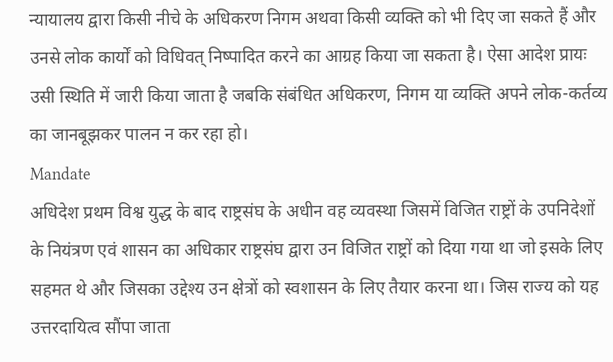न्यायालय द्वारा किसी नीचे के अधिकरण निगम अथवा किसी व्यक्ति को भी दिए जा सकते हैं और उनसे लोक कार्यों को विधिवत् निष्पादित करने का आग्रह किया जा सकता है। ऐसा आदेश प्रायः उसी स्थिति में जारी किया जाता है जबकि संबंधित अधिकरण, निगम या व्यक्ति अपने लोक-कर्तव्य का जानबूझकर पालन न कर रहा हो।
Mandate
अधिदेश प्रथम विश्व युद्ध के बाद राष्ट्रसंघ के अधीन वह व्यवस्था जिसमें विजित राष्ट्रों के उपनिदेशों के नियंत्रण एवं शासन का अधिकार राष्ट्रसंघ द्वारा उन विजित राष्ट्रों को दिया गया था जो इसके लिए सहमत थे और जिसका उद्देश्य उन क्षेत्रों को स्वशासन के लिए तैयार करना था। जिस राज्य को यह उत्तरदायित्व सौंपा जाता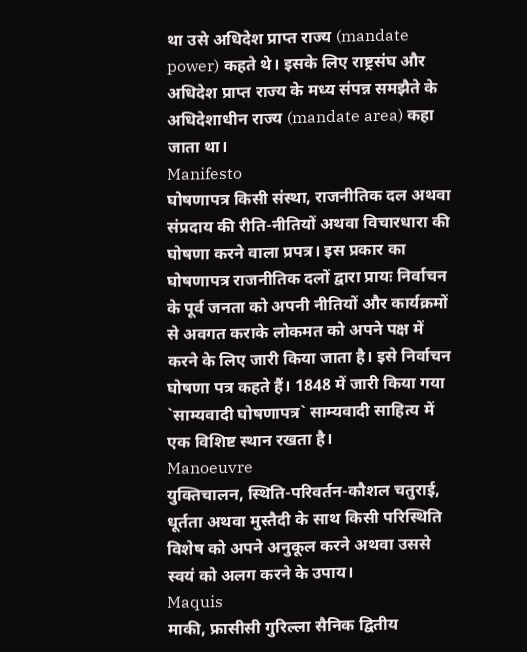था उसे अधिदेश प्राप्त राज्य (mandate power) कहते थे। इसके लिए राष्ट्रसंघ और अधिदेश प्राप्त राज्य के मध्य संपन्न समझैते के अधिदेशाधीन राज्य (mandate area) कहा जाता था।
Manifesto
घोषणापत्र किसी संस्था, राजनीतिक दल अथवा संप्रदाय की रीति-नीतियों अथवा विचारधारा की घोषणा करने वाला प्रपत्र। इस प्रकार का घोषणापत्र राजनीतिक दलों द्वारा प्रायः निर्वाचन के पूर्व जनता को अपनी नीतियों और कार्यक्रमों से अवगत कराके लोकमत को अपने पक्ष में करने के लिए जारी किया जाता है। इसे निर्वाचन घोषणा पत्र कहते हैं। 1848 में जारी किया गया `साम्यवादी घोषणापत्र` साम्यवादी साहित्य में एक विशिष्ट स्थान रखता है।
Manoeuvre
युक्तिचालन, स्थिति-परिवर्तन-कौशल चतुराई, धूर्तता अथवा मुस्तैदी के साथ किसी परिस्थिति विशेष को अपने अनुकूल करने अथवा उससे स्वयं को अलग करने के उपाय।
Maquis
माकी, फ्रासीसी गुरिल्ला सैनिक द्वितीय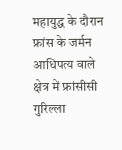महायुद्ध के दौरान फ्रांस के जर्मन आधिपत्य वाले क्षेत्र में फ्रांसीसी गुरिल्ला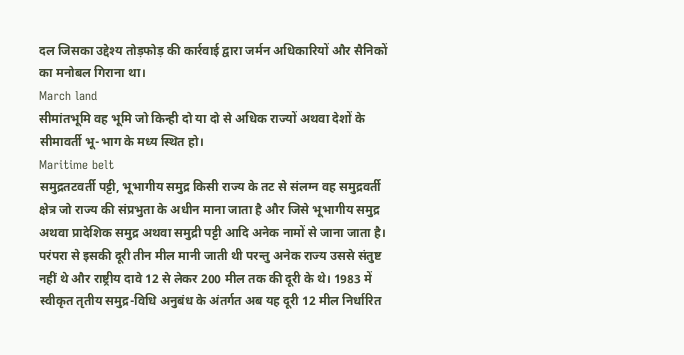दल जिसका उद्देश्य तोड़फोड़ की कार्रवाई द्वारा जर्मन अधिकारियों और सैनिकों का मनोबल गिराना था।
March land
सीमांतभूमि वह भूमि जो किन्ही दो या दो से अधिक राज्यों अथवा देशों के सीमावर्ती भू-भाग के मध्य स्थित हो।
Maritime belt
समुद्रतटवर्ती पट्टी, भूभागीय समुद्र किसी राज्य के तट से संलग्न वह समुद्रवर्ती क्षेत्र जो राज्य की संप्रभुता के अधीन माना जाता है और जिसे भूभागीय समुद्र अथवा प्रादेशिक समुद्र अथवा समुद्री पट्टी आदि अनेक नामों से जाना जाता है। परंपरा से इसकी दूरी तीन मील मानी जाती थी परन्तु अनेक राज्य उससे संतुष्ट नहीं थे और राष्ट्रीय दावे 12 से लेकर 200 मील तक की दूरी के थे। 1983 में स्वीकृत तृतीय समुद्र-विधि अनुबंध के अंतर्गत अब यह दूरी 12 मील निर्धारित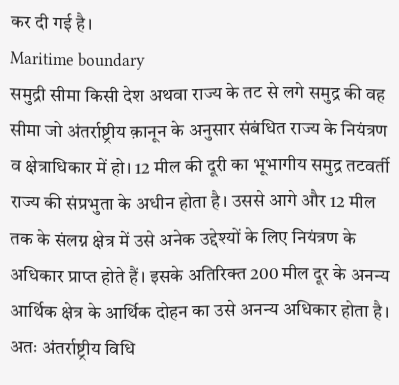कर दी गई है।
Maritime boundary
समुद्री सीमा किसी देश अथवा राज्य के तट से लगे समुद्र की वह सीमा जो अंतर्राष्ट्रीय क़ानून के अनुसार संबंधित राज्य के नियंत्रण व क्षेत्राधिकार में हो। 12 मील की दूरी का भूभागीय समुद्र तटवर्ती राज्य की संप्रभुता के अधीन होता है। उससे आगे और 12 मील तक के संलग्न क्षेत्र में उसे अनेक उद्देश्यों के लिए नियंत्रण के अधिकार प्राप्त होते हैं। इसके अतिरिक्त 200 मील दूर के अनन्य आर्थिक क्षेत्र के आर्थिक दोहन का उसे अनन्य अधिकार होता है। अतः अंतर्राष्ट्रीय विधि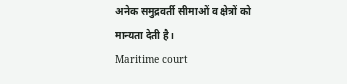अनेक समुद्रवर्ती सीमाओं व क्षेत्रों को मान्यता देती है।
Maritime court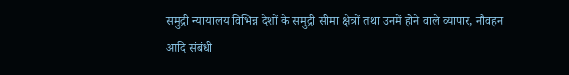समुद्री न्यायालय विभिन्न देशों के समुद्री सीमा क्षेत्रों तथा उनमें होने वाले व्यापार, नौवहन आदि संबंधी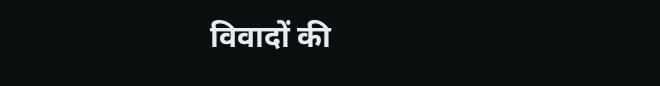विवादों की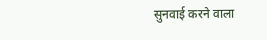सुनवाई करने वाला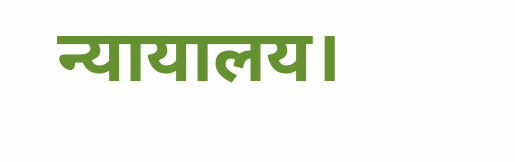न्यायालय।